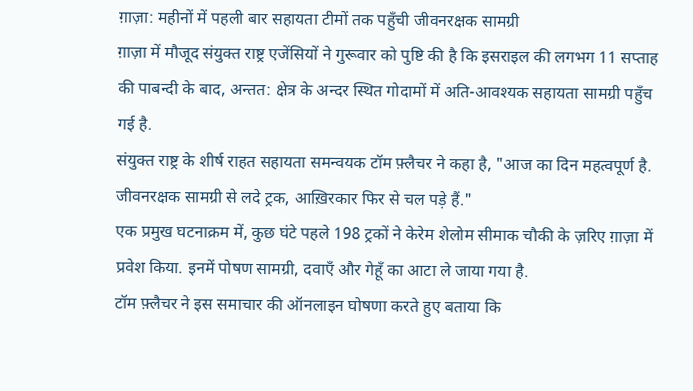ग़ाज़ा: महीनों में पहली बार सहायता टीमों तक पहुँची जीवनरक्षक सामग्री
ग़ाज़ा में मौजूद संयुक्त राष्ट्र एजेंसियों ने गुरूवार को पुष्टि की है कि इसराइल की लगभग 11 सप्ताह की पाबन्दी के बाद, अन्तत: क्षेत्र के अन्दर स्थित गोदामों में अति-आवश्यक सहायता सामग्री पहुँच गई है.
संयुक्त राष्ट्र के शीर्ष राहत सहायता समन्वयक टॉम फ़्लैचर ने कहा है, "आज का दिन महत्वपूर्ण है. जीवनरक्षक सामग्री से लदे ट्रक, आख़िरकार फिर से चल पड़े हैं."
एक प्रमुख घटनाक्रम में, कुछ घंटे पहले 198 ट्रकों ने केरेम शेलोम सीमाक चौकी के ज़रिए ग़ाज़ा में प्रवेश किया. इनमें पोषण सामग्री, दवाएँ और गेहूँ का आटा ले जाया गया है.
टॉम फ़्लैचर ने इस समाचार की ऑनलाइन घोषणा करते हुए बताया कि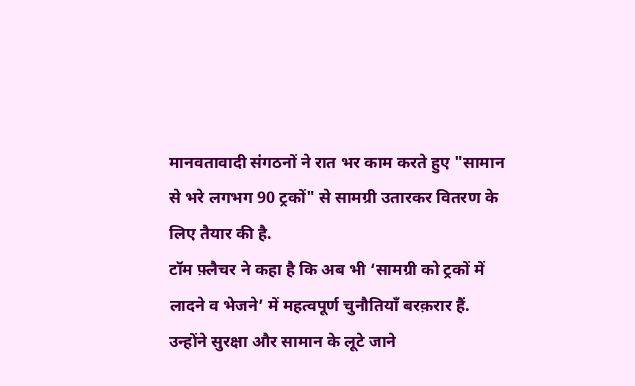मानवतावादी संगठनों ने रात भर काम करते हुए "सामान से भरे लगभग 90 ट्रकों" से सामग्री उतारकर वितरण के लिए तैयार की है.
टॉम फ़्लैचर ने कहा है कि अब भी ‘सामग्री को ट्रकों में लादने व भेजने’ में महत्वपूर्ण चुनौतियाँ बरक़रार हैं.
उन्होंने सुरक्षा और सामान के लूटे जाने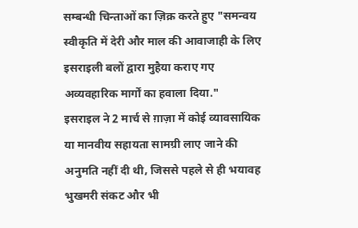सम्बन्धी चिन्ताओं का ज़िक्र करते हुए "समन्वय स्वीकृति में देरी और माल की आवाजाही के लिए इसराइली बलों द्वारा मुहैया कराए गए अव्यवहारिक मार्गों का हवाला दिया."
इसराइल ने 2 मार्च से ग़ाज़ा में कोई व्यावसायिक या मानवीय सहायता सामग्री लाए जाने की अनुमति नहीं दी थी, जिससे पहले से ही भयावह भुखमरी संकट और भी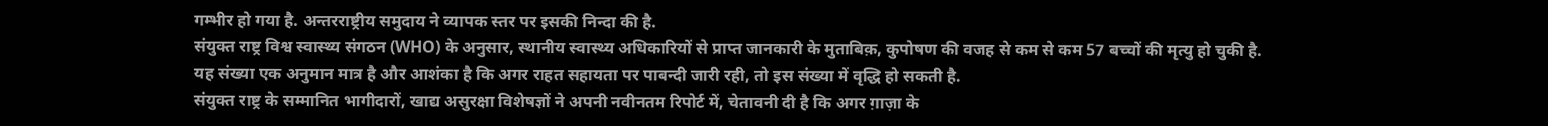गम्भीर हो गया है. अन्तरराष्ट्रीय समुदाय ने व्यापक स्तर पर इसकी निन्दा की है.
संयुक्त राष्ट्र विश्व स्वास्थ्य संगठन (WHO) के अनुसार, स्थानीय स्वास्थ्य अधिकारियों से प्राप्त जानकारी के मुताबिक़, कुपोषण की वजह से कम से कम 57 बच्चों की मृत्यु हो चुकी है.
यह संख्या एक अनुमान मात्र है और आशंका है कि अगर राहत सहायता पर पाबन्दी जारी रही, तो इस संख्या में वृद्धि हो सकती है.
संयुक्त राष्ट्र के सम्मानित भागीदारों, खाद्य असुरक्षा विशेषज्ञों ने अपनी नवीनतम रिपोर्ट में, चेतावनी दी है कि अगर ग़ाज़ा के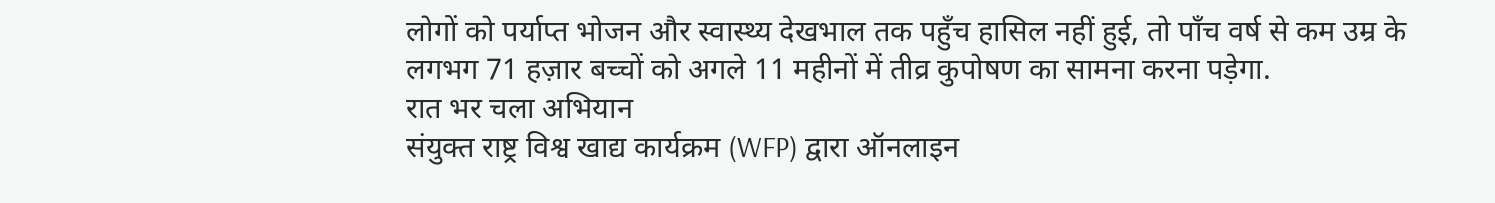लोगों को पर्याप्त भोजन और स्वास्थ्य देखभाल तक पहुँच हासिल नहीं हुई, तो पाँच वर्ष से कम उम्र के लगभग 71 हज़ार बच्चों को अगले 11 महीनों में तीव्र कुपोषण का सामना करना पड़ेगा.
रात भर चला अभियान
संयुक्त राष्ट्र विश्व खाद्य कार्यक्रम (WFP) द्वारा ऑनलाइन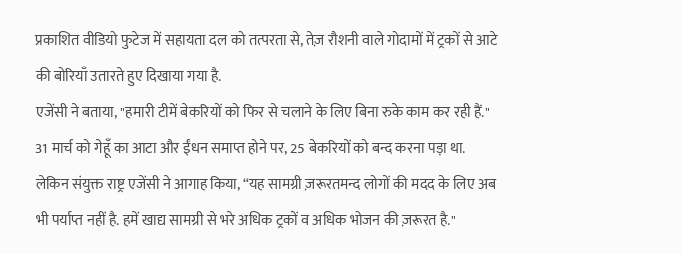प्रकाशित वीडियो फुटेज में सहायता दल को तत्परता से, तेज़ रौशनी वाले गोदामों में ट्रकों से आटे की बोरियाँ उतारते हुए दिखाया गया है.
एजेंसी ने बताया, "हमारी टीमें बेकरियों को फिर से चलाने के लिए बिना रुके काम कर रही हैं."
31 मार्च को गेहूँ का आटा और ईंधन समाप्त होने पर, 25 बेकरियों को बन्द करना पड़ा था.
लेकिन संयुक्त राष्ट्र एजेंसी ने आगाह किया, “यह सामग्री ज़रूरतमन्द लोगों की मदद के लिए अब भी पर्याप्त नहीं है. हमें खाद्य सामग्री से भरे अधिक ट्रकों व अधिक भोजन की ज़रूरत है."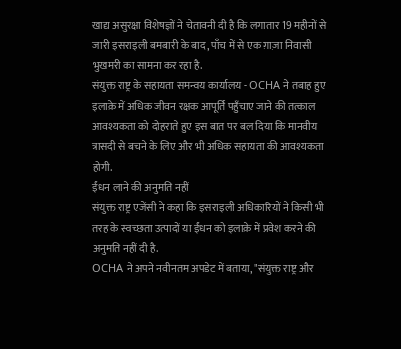खाद्य असुरक्षा विशेषज्ञों ने चेतावनी दी है कि लगातार 19 महीनों से जारी इसराइली बमबारी के बाद, पाँच में से एक ग़ाज़ा निवासी भुखमरी का सामना कर रहा है.
संयुक्त राष्ट्र के सहायता समन्वय कार्यालय - OCHA ने तबाह हुए इलाक़े में अधिक जीवन रक्षक आपूर्ति पहुँचाए जाने की तत्काल आवश्यकता को दोहराते हुए इस बात पर बल दिया कि मानवीय त्रासदी से बचने के लिए और भी अधिक सहायता की आवश्यकता होगी.
ईंधन लाने की अनुमति नहीं
संयुक्त राष्ट्र एजेंसी ने कहा कि इसराइली अधिकारियों ने किसी भी तरह के स्वच्छता उत्पादों या ईंधन को इलाक़े में प्रवेश करने की अनुमति नहीं दी है.
OCHA ने अपने नवीनतम अपडेट में बताया, "संयुक्त राष्ट्र और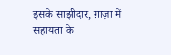इसके साझीदार, ग़ाज़ा में सहायता के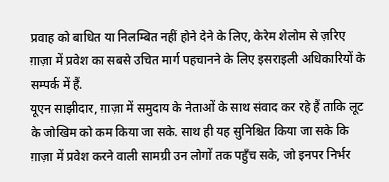प्रवाह को बाधित या निलम्बित नहीं होने देने के लिए, केरेम शेलोम से ज़रिए ग़ाज़ा में प्रवेश का सबसे उचित मार्ग पहचानने के लिए इसराइली अधिकारियों के सम्पर्क में हैं.
यूएन साझीदार, ग़ाज़ा में समुदाय के नेताओं के साथ संवाद कर रहे हैं ताकि लूट के जोखिम को कम किया जा सके. साथ ही यह सुनिश्चित किया जा सके कि ग़ाज़ा में प्रवेश करने वाली सामग्री उन लोगों तक पहुँच सके, जो इनपर निर्भर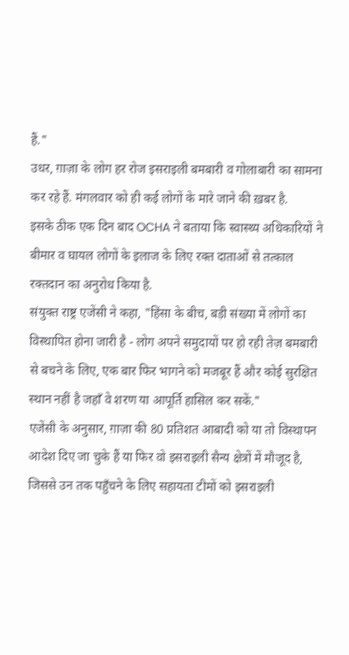हैं."
उधर, ग़ाज़ा के लोग हर रोज इसराइली बमबारी व गोलाबारी का सामना कर रहे हैं. मंगलवार को ही कई लोगों के मारे जाने की ख़बर है.
इसके ठीक एक दिन बाद OCHA ने बताया कि स्वास्थ्य अधिकारियों ने बीमार व घायल लोगों के इलाज के लिए रक्त दाताओं से तत्काल रक्तदान का अनुरोध किया है.
संयुक्त राष्ट्र एजेंसी ने कहा, "हिंसा के बीच, बड़ी संख्या में लोगों का विस्थापित होना जारी है - लोग अपने समुदायों पर हो रही तेज़ बमबारी से बचने के लिए, एक बार फिर भागने को मजबूर हैं और कोई सुरक्षित स्थान नहीं है जहाँ वे शरण या आपूर्ति हासिल कर सकें."
एजेंसी के अनुसार, ग़ाज़ा की 80 प्रतिशत आबादी को या तो विस्थापन आदेश दिए जा चुके हैं या फिर वो इसराइली सैन्य क्षेत्रों में मौजूद है, जिससे उन तक पहुँचने के लिए सहायता टीमों को इसराइली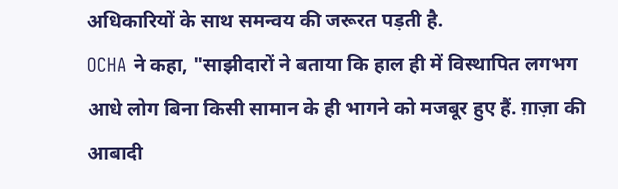अधिकारियों के साथ समन्वय की जरूरत पड़ती है.
OCHA ने कहा, "साझीदारों ने बताया कि हाल ही में विस्थापित लगभग आधे लोग बिना किसी सामान के ही भागने को मजबूर हुए हैं. ग़ाज़ा की आबादी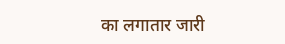का लगातार जारी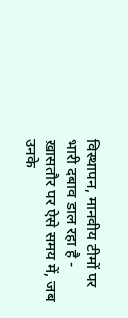विस्थापन, मानवीय टीमों पर भारी दबाव डाल रहा है - ख़ासतौर पर ऐसे समय में, जब उनके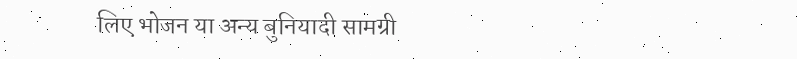लिए भोजन या अन्य बुनियादी सामग्री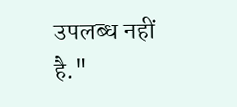उपलब्ध नहीं है."